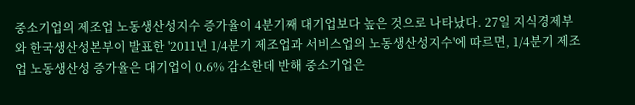중소기업의 제조업 노동생산성지수 증가율이 4분기째 대기업보다 높은 것으로 나타났다. 27일 지식경제부와 한국생산성본부이 발표한 '2011년 1/4분기 제조업과 서비스업의 노동생산성지수'에 따르면, 1/4분기 제조업 노동생산성 증가율은 대기업이 0.6% 감소한데 반해 중소기업은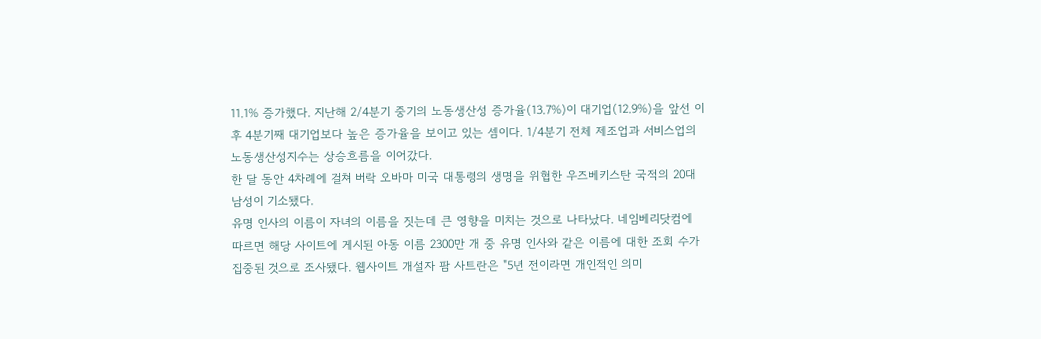11.1% 증가했다. 지난해 2/4분기 중기의 노동생산성 증가율(13.7%)이 대기업(12.9%)을 앞선 이후 4분기째 대기업보다 높은 증가율을 보이고 있는 셈이다. 1/4분기 전체 제조업과 서비스업의 노동생산성지수는 상승흐름을 이어갔다.
한 달 동안 4차례에 걸쳐 버락 오바마 미국 대통령의 생명을 위협한 우즈베키스탄 국적의 20대 남성이 기소됐다.
유명 인사의 이름이 자녀의 이름을 짓는데 큰 영향을 미치는 것으로 나타났다. 네임베리닷컴에 따르면 해당 사이트에 게시된 아동 이름 2300만 개 중 유명 인사와 같은 이름에 대한 조회 수가 집중된 것으로 조사됐다. 웹사이트 개설자 팜 사트란은 "5년 전이라면 개인적인 의미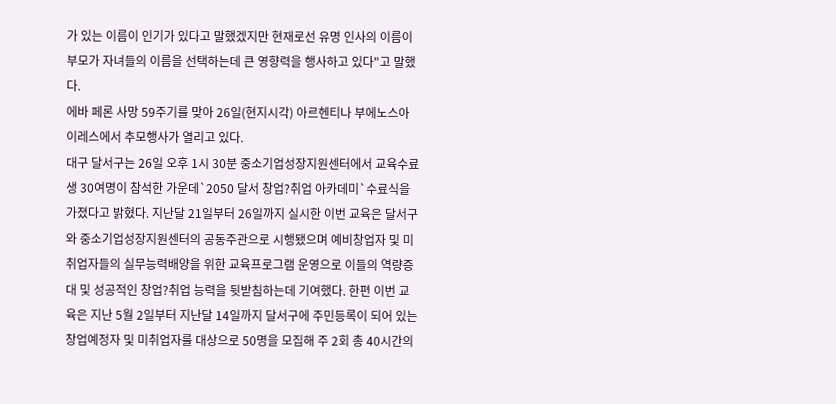가 있는 이름이 인기가 있다고 말했겠지만 현재로선 유명 인사의 이름이 부모가 자녀들의 이름을 선택하는데 큰 영향력을 행사하고 있다"고 말했다.
에바 페론 사망 59주기를 맞아 26일(현지시각) 아르헨티나 부에노스아이레스에서 추모행사가 열리고 있다.
대구 달서구는 26일 오후 1시 30분 중소기업성장지원센터에서 교육수료생 30여명이 참석한 가운데`2050 달서 창업?취업 아카데미`수료식을 가졌다고 밝혔다. 지난달 21일부터 26일까지 실시한 이번 교육은 달서구와 중소기업성장지원센터의 공동주관으로 시행됐으며 예비창업자 및 미취업자들의 실무능력배양을 위한 교육프로그램 운영으로 이들의 역량증대 및 성공적인 창업?취업 능력을 뒷받침하는데 기여했다. 한편 이번 교육은 지난 5월 2일부터 지난달 14일까지 달서구에 주민등록이 되어 있는 창업예정자 및 미취업자를 대상으로 50명을 모집해 주 2회 총 40시간의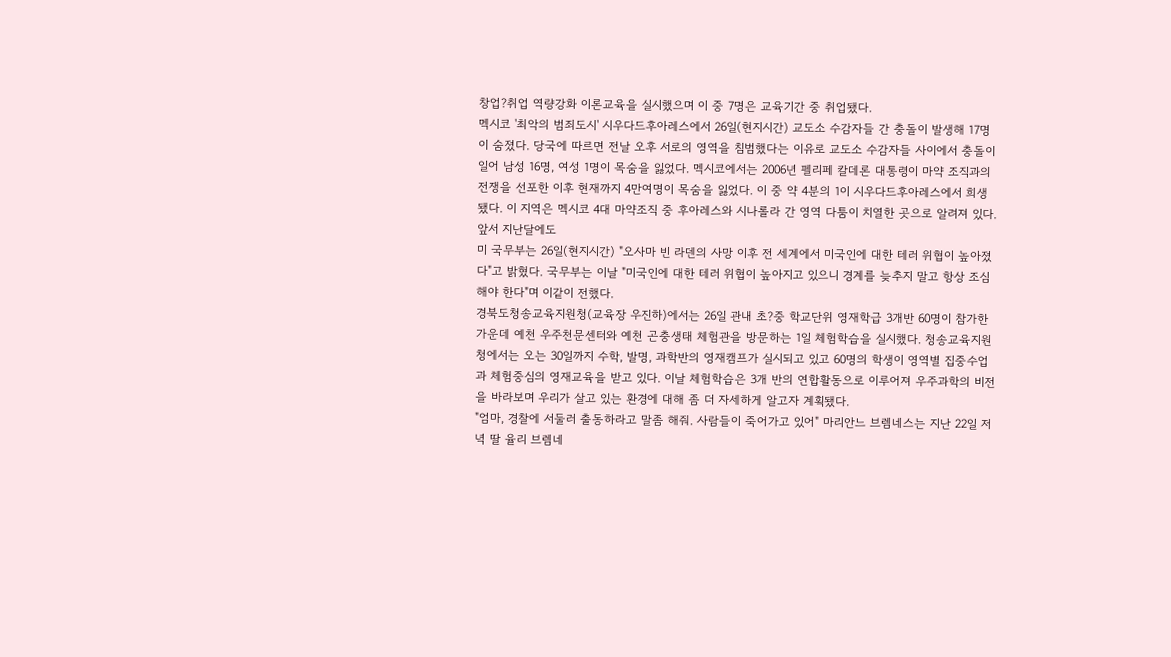창업?취업 역량강화 이론교육을 실시했으며 이 중 7명은 교육기간 중 취업됐다.
멕시코 '최악의 범죄도시' 시우다드후아레스에서 26일(현지시간) 교도소 수감자들 간 충돌이 발생해 17명이 숨졌다. 당국에 따르면 전날 오후 서로의 영역을 침범했다는 이유로 교도소 수감자들 사이에서 충돌이 일어 남성 16명, 여성 1명이 목숨을 잃었다. 멕시코에서는 2006년 펠리페 칼데론 대통령이 마약 조직과의 전쟁을 선포한 이후 현재까지 4만여명이 목숨을 잃었다. 이 중 약 4분의 1이 시우다드후아레스에서 희생됐다. 이 지역은 멕시코 4대 마약조직 중 후아레스와 시나롤라 간 영역 다툼이 치열한 곳으로 알려져 있다. 앞서 지난달에도
미 국무부는 26일(현지시간) "오사마 빈 라덴의 사망 이후 전 세계에서 미국인에 대한 테러 위협이 높아졌다"고 밝혔다. 국무부는 이날 "미국인에 대한 테러 위협이 높아지고 있으니 경계를 늦추지 말고 항상 조심해야 한다"며 이같이 전했다.
경북도청송교육지원청(교육장 우진하)에서는 26일 관내 초?중 학교단위 영재학급 3개반 60명이 참가한 가운데 예천 우주천문센터와 예천 곤충생태 체험관을 방문하는 1일 체험학습을 실시했다. 청송교육지원청에서는 오는 30일까지 수학, 발명, 과학반의 영재캠프가 실시되고 있고 60명의 학생이 영역별 집중수업과 체험중심의 영재교육을 받고 있다. 이날 체험학습은 3개 반의 연합활동으로 이루어져 우주과학의 비전을 바라보며 우리가 살고 있는 환경에 대해 좀 더 자세하게 알고자 계획됐다.
"엄마, 경찰에 서둘러 출동하라고 말좀 해줘. 사람들이 죽어가고 있어" 마리안느 브렘네스는 지난 22일 저녁 딸 율리 브렘네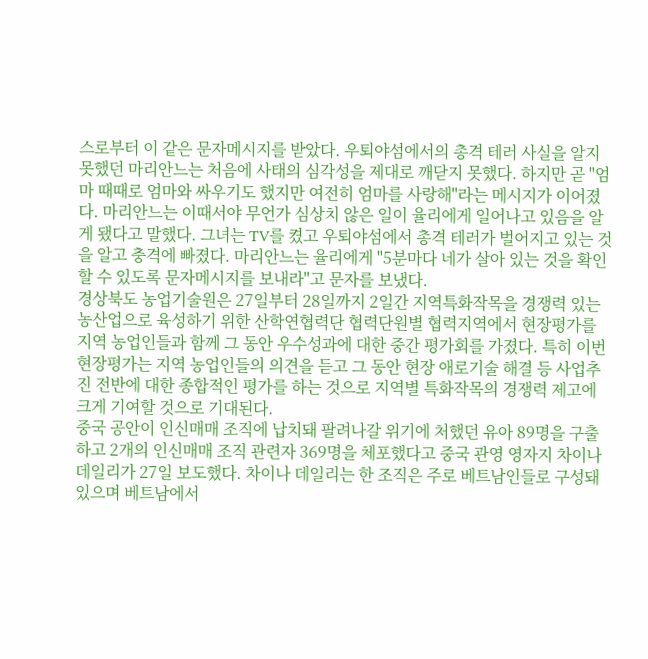스로부터 이 같은 문자메시지를 받았다. 우퇴야섬에서의 총격 테러 사실을 알지 못했던 마리안느는 처음에 사태의 심각성을 제대로 깨닫지 못했다. 하지만 곧 "엄마 때때로 엄마와 싸우기도 했지만 여전히 엄마를 사랑해"라는 메시지가 이어졌다. 마리안느는 이때서야 무언가 심상치 않은 일이 율리에게 일어나고 있음을 알게 됐다고 말했다. 그녀는 TV를 켰고 우퇴야섬에서 총격 테러가 벌어지고 있는 것을 알고 충격에 빠졌다. 마리안느는 율리에게 "5분마다 네가 살아 있는 것을 확인할 수 있도록 문자메시지를 보내라"고 문자를 보냈다.
경상북도 농업기술원은 27일부터 28일까지 2일간 지역특화작목을 경쟁력 있는 농산업으로 육성하기 위한 산학연협력단 협력단원별 협력지역에서 현장평가를 지역 농업인들과 함께 그 동안 우수성과에 대한 중간 평가회를 가졌다. 특히 이번 현장평가는 지역 농업인들의 의견을 듣고 그 동안 현장 애로기술 해결 등 사업추진 전반에 대한 종합적인 평가를 하는 것으로 지역별 특화작목의 경쟁력 제고에 크게 기여할 것으로 기대된다.
중국 공안이 인신매매 조직에 납치돼 팔려나갈 위기에 처했던 유아 89명을 구출하고 2개의 인신매매 조직 관련자 369명을 체포했다고 중국 관영 영자지 차이나 데일리가 27일 보도했다. 차이나 데일리는 한 조직은 주로 베트남인들로 구성돼 있으며 베트남에서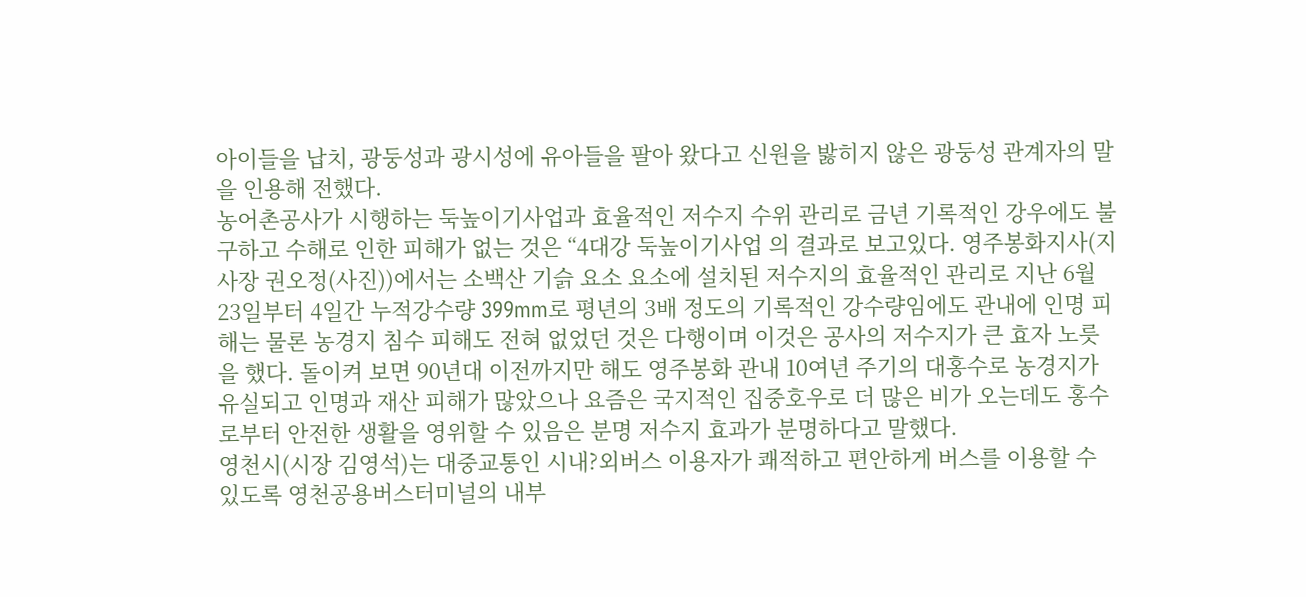아이들을 납치, 광둥성과 광시성에 유아들을 팔아 왔다고 신원을 밣히지 않은 광둥성 관계자의 말을 인용해 전했다.
농어촌공사가 시행하는 둑높이기사업과 효율적인 저수지 수위 관리로 금년 기록적인 강우에도 불구하고 수해로 인한 피해가 없는 것은 “4대강 둑높이기사업 의 결과로 보고있다. 영주봉화지사(지사장 권오정(사진))에서는 소백산 기슭 요소 요소에 설치된 저수지의 효율적인 관리로 지난 6월 23일부터 4일간 누적강수량 399mm로 평년의 3배 정도의 기록적인 강수량임에도 관내에 인명 피해는 물론 농경지 침수 피해도 전혀 없었던 것은 다행이며 이것은 공사의 저수지가 큰 효자 노릇을 했다. 돌이켜 보면 90년대 이전까지만 해도 영주봉화 관내 10여년 주기의 대홍수로 농경지가 유실되고 인명과 재산 피해가 많았으나 요즘은 국지적인 집중호우로 더 많은 비가 오는데도 홍수로부터 안전한 생활을 영위할 수 있음은 분명 저수지 효과가 분명하다고 말했다.
영천시(시장 김영석)는 대중교통인 시내?외버스 이용자가 쾌적하고 편안하게 버스를 이용할 수 있도록 영천공용버스터미널의 내부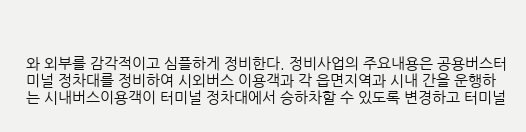와 외부를 감각적이고 심플하게 정비한다. 정비사업의 주요내용은 공용버스터미널 정차대를 정비하여 시외버스 이용객과 각 읍면지역과 시내 간을 운행하는 시내버스이용객이 터미널 정차대에서 승하차할 수 있도록 변경하고 터미널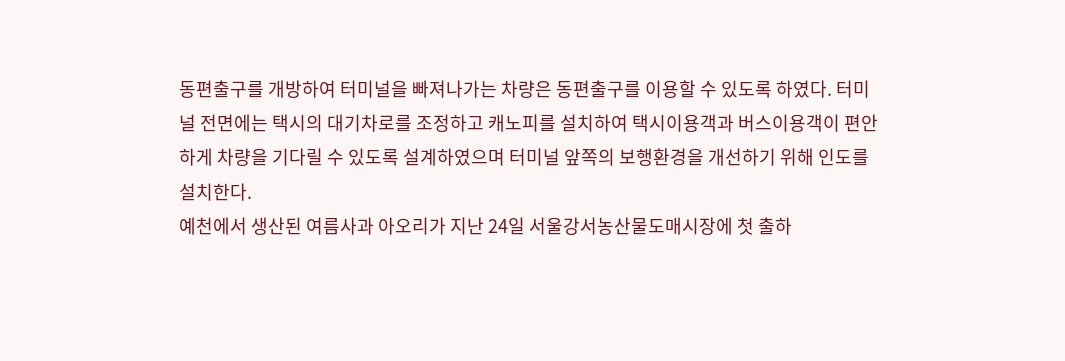동편출구를 개방하여 터미널을 빠져나가는 차량은 동편출구를 이용할 수 있도록 하였다. 터미널 전면에는 택시의 대기차로를 조정하고 캐노피를 설치하여 택시이용객과 버스이용객이 편안하게 차량을 기다릴 수 있도록 설계하였으며 터미널 앞쪽의 보행환경을 개선하기 위해 인도를 설치한다.
예천에서 생산된 여름사과 아오리가 지난 24일 서울강서농산물도매시장에 첫 출하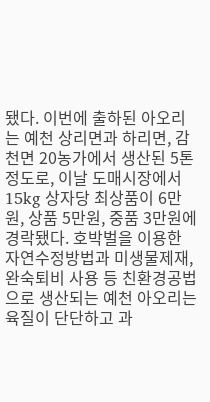됐다. 이번에 출하된 아오리는 예천 상리면과 하리면, 감천면 20농가에서 생산된 5톤 정도로, 이날 도매시장에서 15kg 상자당 최상품이 6만원, 상품 5만원, 중품 3만원에 경락됐다. 호박벌을 이용한 자연수정방법과 미생물제재, 완숙퇴비 사용 등 친환경공법으로 생산되는 예천 아오리는 육질이 단단하고 과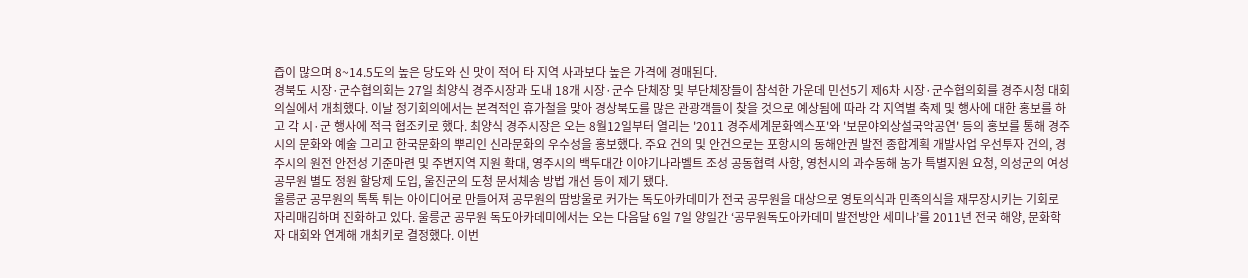즙이 많으며 8~14.5도의 높은 당도와 신 맛이 적어 타 지역 사과보다 높은 가격에 경매된다.
경북도 시장·군수협의회는 27일 최양식 경주시장과 도내 18개 시장·군수 단체장 및 부단체장들이 참석한 가운데 민선5기 제6차 시장·군수협의회를 경주시청 대회의실에서 개최했다. 이날 정기회의에서는 본격적인 휴가철을 맞아 경상북도를 많은 관광객들이 찾을 것으로 예상됨에 따라 각 지역별 축제 및 행사에 대한 홍보를 하고 각 시·군 행사에 적극 협조키로 했다. 최양식 경주시장은 오는 8월12일부터 열리는 '2011 경주세계문화엑스포'와 '보문야외상설국악공연' 등의 홍보를 통해 경주시의 문화와 예술 그리고 한국문화의 뿌리인 신라문화의 우수성을 홍보했다. 주요 건의 및 안건으로는 포항시의 동해안권 발전 종합계획 개발사업 우선투자 건의, 경주시의 원전 안전성 기준마련 및 주변지역 지원 확대, 영주시의 백두대간 이야기나라벨트 조성 공동협력 사항, 영천시의 과수동해 농가 특별지원 요청, 의성군의 여성공무원 별도 정원 할당제 도입, 울진군의 도청 문서체송 방법 개선 등이 제기 됐다.
울릉군 공무원의 톡톡 튀는 아이디어로 만들어져 공무원의 땀방울로 커가는 독도아카데미가 전국 공무원을 대상으로 영토의식과 민족의식을 재무장시키는 기회로 자리매김하며 진화하고 있다. 울릉군 공무원 독도아카데미에서는 오는 다음달 6일 7일 양일간 ‘공무원독도아카데미 발전방안 세미나’를 2011년 전국 해양, 문화학자 대회와 연계해 개최키로 결정했다. 이번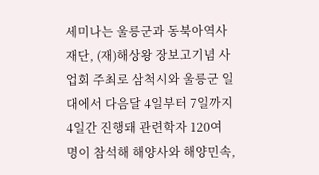세미나는 울릉군과 동북아역사재단, (재)해상왕 장보고기념 사업회 주최로 삼척시와 울릉군 일대에서 다음달 4일부터 7일까지 4일간 진행돼 관련학자 120여 명이 참석해 해양사와 해양민속,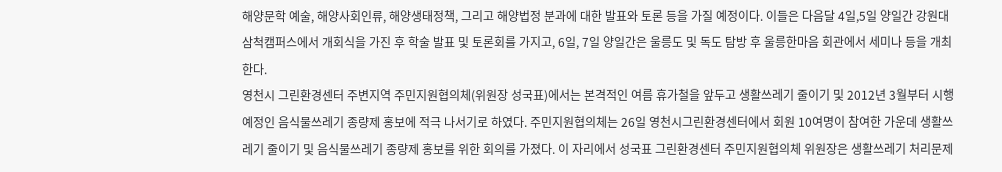해양문학 예술, 해양사회인류, 해양생태정책, 그리고 해양법정 분과에 대한 발표와 토론 등을 가질 예정이다. 이들은 다음달 4일,5일 양일간 강원대 삼척캠퍼스에서 개회식을 가진 후 학술 발표 및 토론회를 가지고, 6일, 7일 양일간은 울릉도 및 독도 탐방 후 울릉한마음 회관에서 세미나 등을 개최한다.
영천시 그린환경센터 주변지역 주민지원협의체(위원장 성국표)에서는 본격적인 여름 휴가철을 앞두고 생활쓰레기 줄이기 및 2012년 3월부터 시행 예정인 음식물쓰레기 종량제 홍보에 적극 나서기로 하였다. 주민지원협의체는 26일 영천시그린환경센터에서 회원 10여명이 참여한 가운데 생활쓰레기 줄이기 및 음식물쓰레기 종량제 홍보를 위한 회의를 가졌다. 이 자리에서 성국표 그린환경센터 주민지원협의체 위원장은 생활쓰레기 처리문제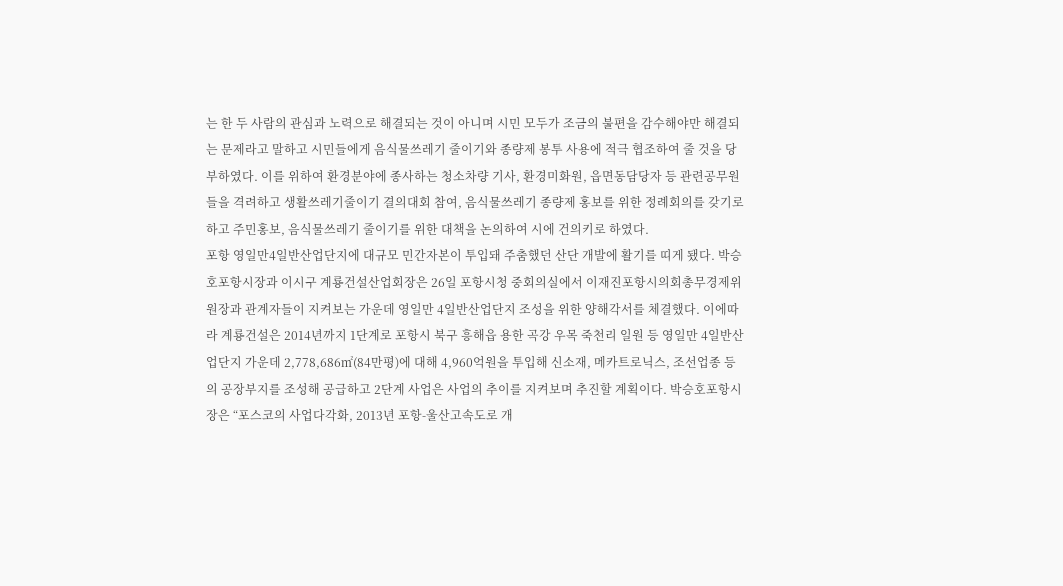는 한 두 사람의 관심과 노력으로 해결되는 것이 아니며 시민 모두가 조금의 불편을 감수해야만 해결되는 문제라고 말하고 시민들에게 음식물쓰레기 줄이기와 종량제 봉투 사용에 적극 협조하여 줄 것을 당부하였다. 이를 위하여 환경분야에 종사하는 청소차량 기사, 환경미화원, 읍면동담당자 등 관련공무원들을 격려하고 생활쓰레기줄이기 결의대회 참여, 음식물쓰레기 종량제 홍보를 위한 정례회의를 갖기로 하고 주민홍보, 음식물쓰레기 줄이기를 위한 대책을 논의하여 시에 건의키로 하였다.
포항 영일만4일반산업단지에 대규모 민간자본이 투입돼 주춤했던 산단 개발에 활기를 띠게 됐다. 박승호포항시장과 이시구 계룡건설산업회장은 26일 포항시청 중회의실에서 이재진포항시의회총무경제위원장과 관계자들이 지켜보는 가운데 영일만 4일반산업단지 조성을 위한 양해각서를 체결했다. 이에따라 계룡건설은 2014년까지 1단계로 포항시 북구 흥해읍 용한 곡강 우목 죽천리 일원 등 영일만 4일반산업단지 가운데 2,778,686㎡(84만평)에 대해 4,960억원을 투입해 신소재, 메카트로닉스, 조선업종 등의 공장부지를 조성해 공급하고 2단계 사업은 사업의 추이를 지켜보며 추진할 계획이다. 박승호포항시장은 “포스코의 사업다각화, 2013년 포항-울산고속도로 개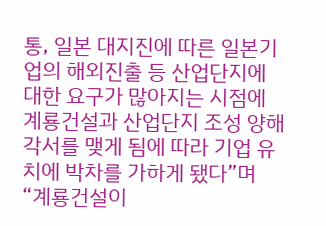통, 일본 대지진에 따른 일본기업의 해외진출 등 산업단지에 대한 요구가 많아지는 시점에 계룡건설과 산업단지 조성 양해각서를 맺게 됨에 따라 기업 유치에 박차를 가하게 됐다”며 “계룡건설이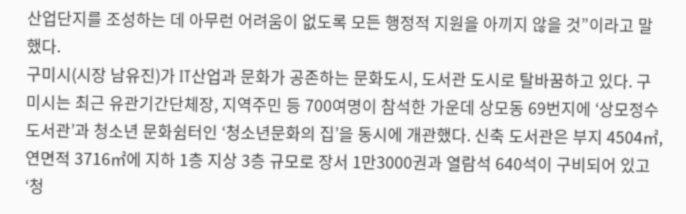산업단지를 조성하는 데 아무런 어려움이 없도록 모든 행정적 지원을 아끼지 않을 것”이라고 말했다.
구미시(시장 남유진)가 IT산업과 문화가 공존하는 문화도시, 도서관 도시로 탈바꿈하고 있다. 구미시는 최근 유관기간단체장, 지역주민 등 700여명이 참석한 가운데 상모동 69번지에 ‘상모정수도서관’과 청소년 문화쉼터인 ‘청소년문화의 집’을 동시에 개관했다. 신축 도서관은 부지 4504㎡, 연면적 3716㎡에 지하 1층 지상 3층 규모로 장서 1만3000권과 열람석 640석이 구비되어 있고 ‘청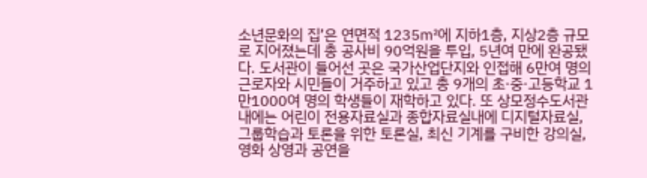소년문화의 집’은 연면적 1235㎡에 지하1층, 지상2층 규모로 지어졌는데 총 공사비 90억원을 투입, 5년여 만에 완공됐다. 도서관이 들어선 곳은 국가산업단지와 인접해 6만여 명의 근로자와 시민들이 거주하고 있고 총 9개의 초·중·고등학교 1만1000여 명의 학생들이 재학하고 있다. 또 상모정수도서관 내에는 어린이 전용자료실과 종합자료실내에 디지털자료실, 그룹학습과 토론을 위한 토론실, 최신 기계를 구비한 강의실, 영화 상영과 공연을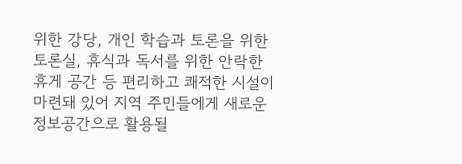위한 강당, 개인 학습과 토론을 위한 토론실, 휴식과 독서를 위한 안락한 휴게 공간 등 편리하고 쾌적한 시설이 마련돼 있어 지역 주민들에게 새로운 정보공간으로 활용될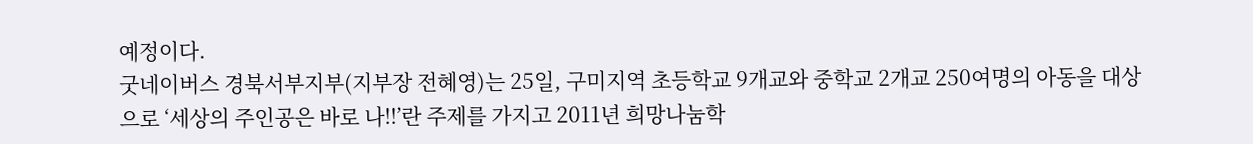예정이다.
굿네이버스 경북서부지부(지부장 전혜영)는 25일, 구미지역 초등학교 9개교와 중학교 2개교 250여명의 아동을 대상으로 ‘세상의 주인공은 바로 나!!’란 주제를 가지고 2011년 희망나눔학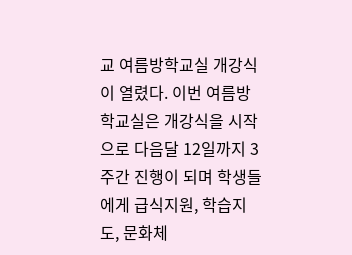교 여름방학교실 개강식이 열렸다. 이번 여름방학교실은 개강식을 시작으로 다음달 12일까지 3주간 진행이 되며 학생들에게 급식지원, 학습지도, 문화체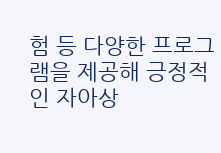험 등 다양한 프로그램을 제공해 긍정적인 자아상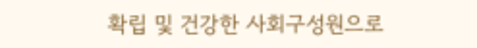확립 및 건강한 사회구성원으로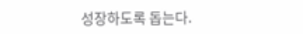성장하도록 돕는다.